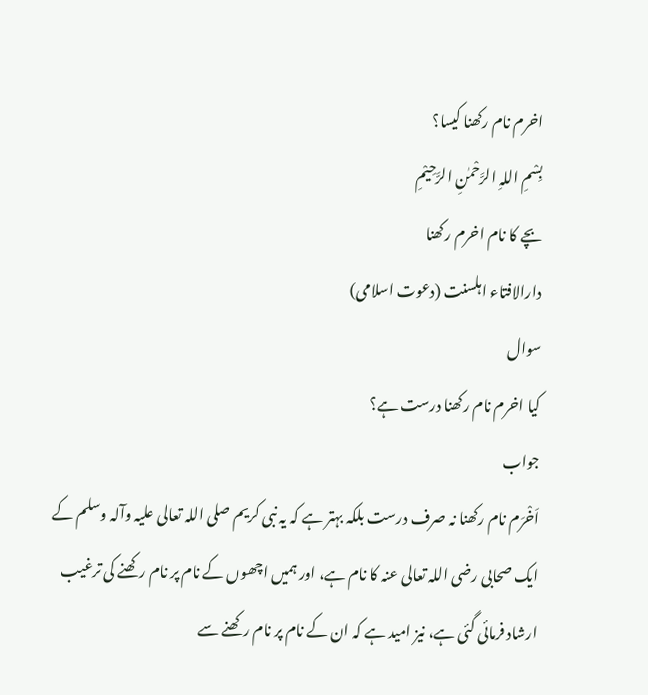اخرم نام رکھنا کیسا؟
بِسْمِ اللہِ الرَّحْمٰنِ الرَّحِيْمِ
بچے کا نام اخرم رکھنا
دارالافتاء اہلسنت (دعوت اسلامی)
سوال
کیا اخرم نام رکھنا درست ہے؟
جواب
اَخْرَم نام رکھنا نہ صرف درست بلکہ بہتر ہے کہ یہ نبی کریم صلی اللہ تعالی علیہ وآلہ وسلم کے ایک صحابی رضی اللہ تعالی عنہ کا نام ہے، اور ہمیں اچھوں کے نام پر نام رکھنے کی ترغیب ارشاد فرمائی گئی ہے، نیز امید ہے کہ ان کے نام پر نام رکھنے سے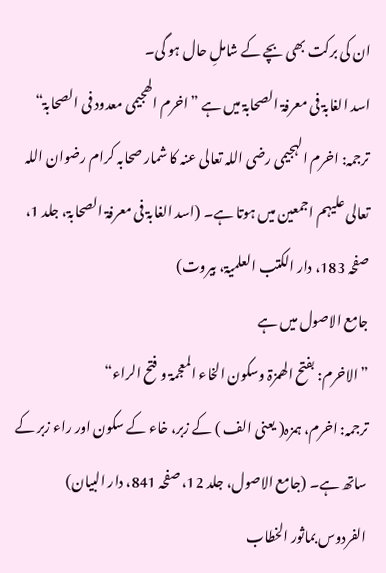ان کی برکت بھی بچے کے شاملِ حال ہو گی۔
اسد الغابۃ فی معرفۃ الصحابۃ میں ہے ”اخرم الھجیمی معدود فی الصحابۃ“ ترجمہ: اخرم الہجیمی رضی اللہ تعالی عنہ کا شمار صحابہ کرام رضوان اللہ تعالی علیہم اجمعین میں ہوتا ہے۔ (اسد الغابۃ فی معرفۃ الصحابۃ، جلد 1، صفحہ 183، دار الکتب العلمیۃ، بیروت)
جامع الاصول میں ہے
”الاخرم: بفتح الھمزۃ وسکون الخاء المعجمۃ و فتح الراء“
ترجمہ: اخرم، ہمزہ( یعنی الف ) کے زبر، خاء کے سکون اور راء زبر کے ساتھ ہے۔ (جامع الاصول، جلد 12، صفحہ 841، دار البیان)
الفردوس بماثور الخطاب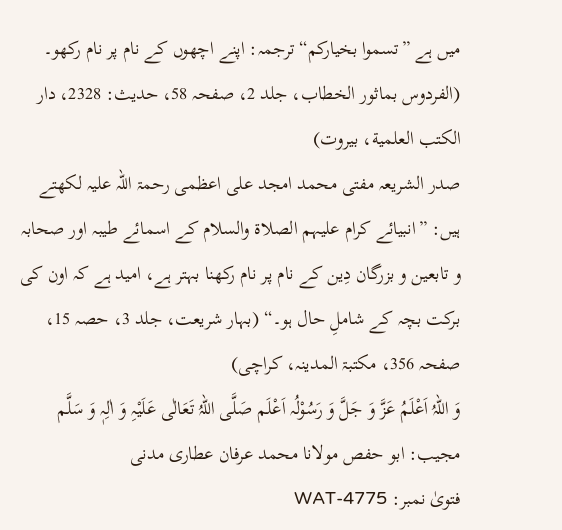میں ہے ”تسموا بخياركم“ ترجمہ: اپنے اچھوں کے نام پر نام رکھو۔ (الفردوس بماثور الخطاب، جلد 2، صفحہ 58، حدیث: 2328، دار الكتب العلمية، بيروت)
صدر الشریعہ مفتی محمد امجد علی اعظمی رحمۃ اللہ علیہ لکھتے ہیں: ”انبیائے کرام علیہم الصلاۃ والسلام کے اسمائے طیبہ اور صحابہ و تابعین و بزرگان دِین کے نام پر نام رکھنا بہتر ہے، امید ہے کہ اون کی برکت بچہ کے شاملِ حال ہو۔“ (بہار شریعت، جلد 3، حصہ 15، صفحہ 356، مکتبۃ المدینہ، کراچی)
وَ اللہُ اَعْلَمُ عَزَّ وَ جَلَّ وَ رَسُوْلُہ اَعْلَم صَلَّی اللہُ تَعَالٰی عَلَیْہِ وَ اٰلِہٖ وَ سَلَّم
مجیب: ابو حفص مولانا محمد عرفان عطاری مدنی
فتویٰ نمبر: WAT-4775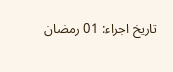تاریخ اجراء: 01 رمضان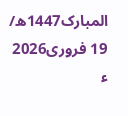المبارک1447ھ/ 19 فروری2026 ء